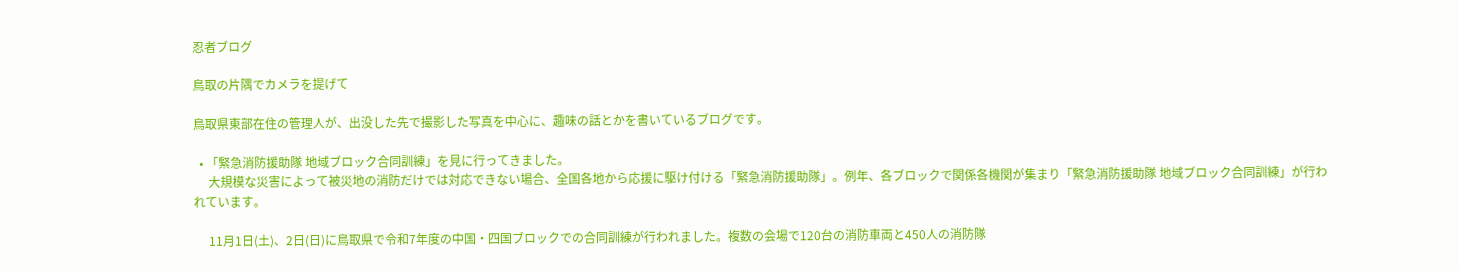忍者ブログ

鳥取の片隅でカメラを提げて

鳥取県東部在住の管理人が、出没した先で撮影した写真を中心に、趣味の話とかを書いているブログです。

  • 「緊急消防援助隊 地域ブロック合同訓練」を見に行ってきました。
     大規模な災害によって被災地の消防だけでは対応できない場合、全国各地から応援に駆け付ける「緊急消防援助隊」。例年、各ブロックで関係各機関が集まり「緊急消防援助隊 地域ブロック合同訓練」が行われています。

     11月1日(土)、2日(日)に鳥取県で令和7年度の中国・四国ブロックでの合同訓練が行われました。複数の会場で120台の消防車両と450人の消防隊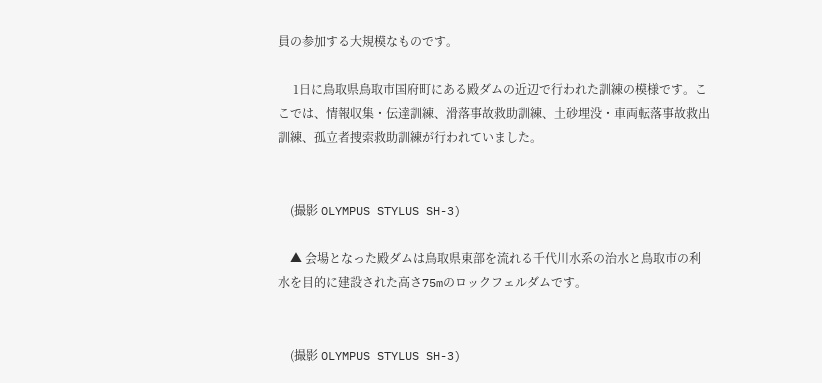員の参加する大規模なものです。

     1日に鳥取県鳥取市国府町にある殿ダムの近辺で行われた訓練の模様です。ここでは、情報収集・伝達訓練、滑落事故救助訓練、土砂埋没・車両転落事故救出訓練、孤立者捜索救助訓練が行われていました。


    (撮影 OLYMPUS STYLUS SH-3)

    ▲ 会場となった殿ダムは鳥取県東部を流れる千代川水系の治水と鳥取市の利水を目的に建設された高さ75mのロックフェルダムです。


    (撮影 OLYMPUS STYLUS SH-3)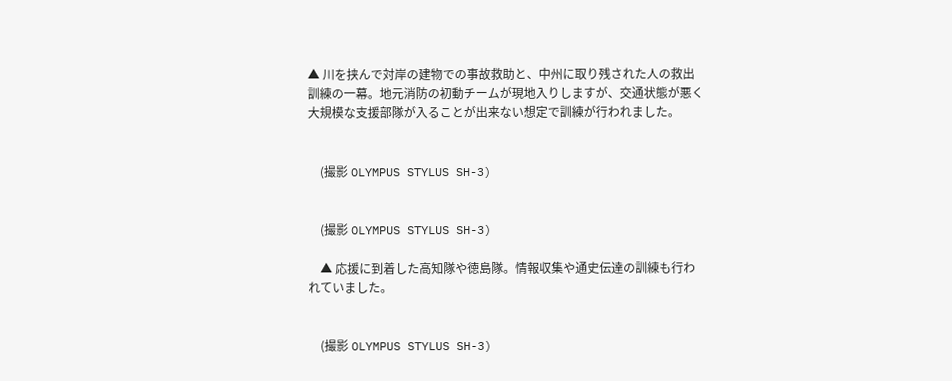▲ 川を挟んで対岸の建物での事故救助と、中州に取り残された人の救出訓練の一幕。地元消防の初動チームが現地入りしますが、交通状態が悪く大規模な支援部隊が入ることが出来ない想定で訓練が行われました。


    (撮影 OLYMPUS STYLUS SH-3)


    (撮影 OLYMPUS STYLUS SH-3)

    ▲ 応援に到着した高知隊や徳島隊。情報収集や通史伝達の訓練も行われていました。


    (撮影 OLYMPUS STYLUS SH-3)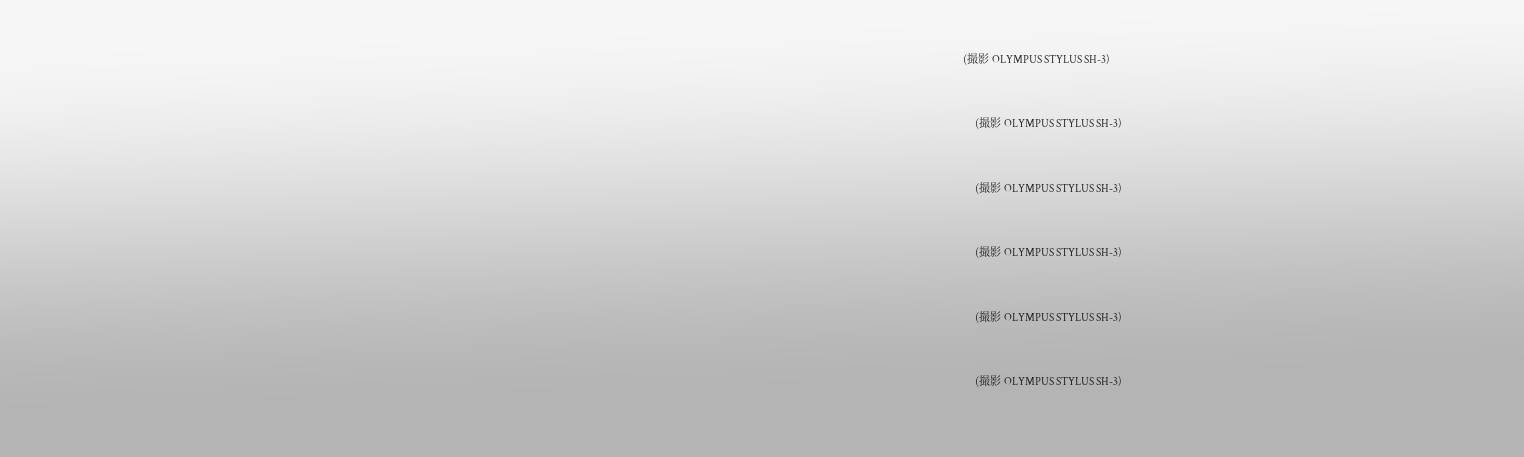(撮影 OLYMPUS STYLUS SH-3)


    (撮影 OLYMPUS STYLUS SH-3)


    (撮影 OLYMPUS STYLUS SH-3)


    (撮影 OLYMPUS STYLUS SH-3)


    (撮影 OLYMPUS STYLUS SH-3)


    (撮影 OLYMPUS STYLUS SH-3)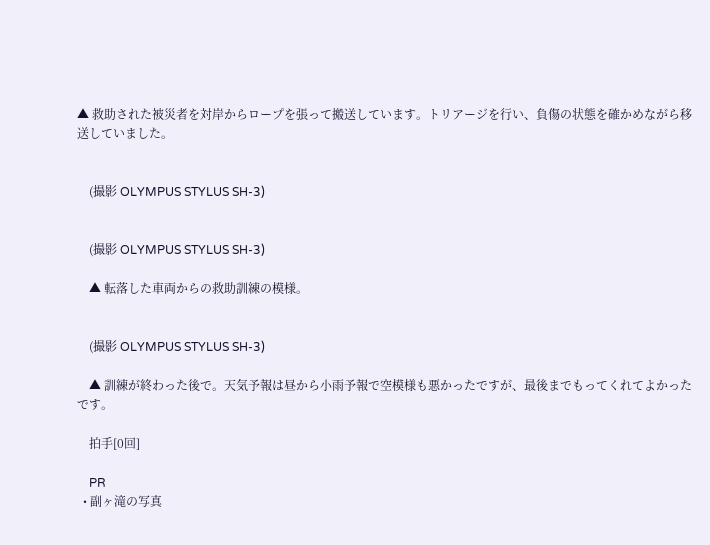▲ 救助された被災者を対岸からロープを張って搬送しています。トリアージを行い、負傷の状態を確かめながら移送していました。


    (撮影 OLYMPUS STYLUS SH-3)


    (撮影 OLYMPUS STYLUS SH-3)

    ▲ 転落した車両からの救助訓練の模様。


    (撮影 OLYMPUS STYLUS SH-3)

    ▲ 訓練が終わった後で。天気予報は昼から小雨予報で空模様も悪かったですが、最後までもってくれてよかったです。

    拍手[0回]

    PR
  • 副ヶ滝の写真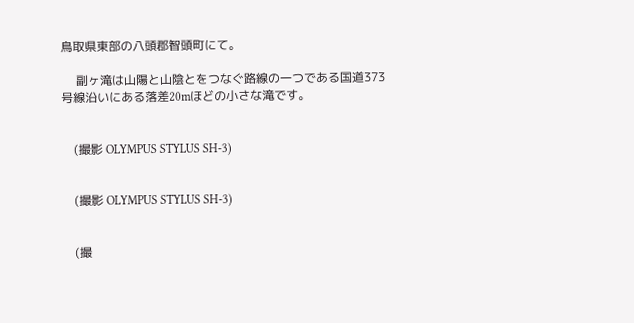鳥取県東部の八頭郡智頭町にて。

     副ヶ滝は山陽と山陰とをつなぐ路線の一つである国道373号線沿いにある落差20mほどの小さな滝です。


    (撮影 OLYMPUS STYLUS SH-3)


    (撮影 OLYMPUS STYLUS SH-3)


    (撮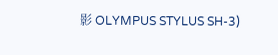影 OLYMPUS STYLUS SH-3)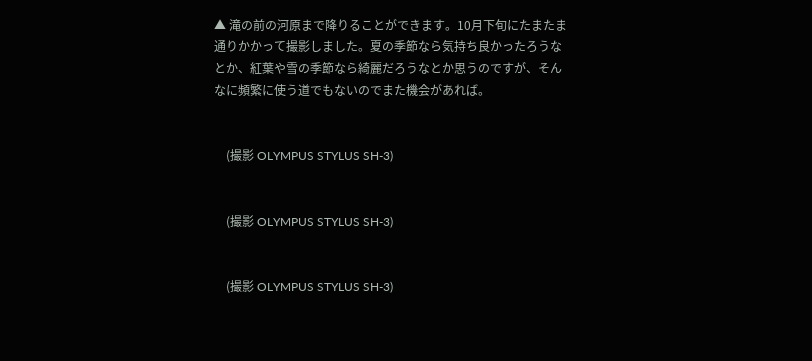▲ 滝の前の河原まで降りることができます。10月下旬にたまたま通りかかって撮影しました。夏の季節なら気持ち良かったろうなとか、紅葉や雪の季節なら綺麗だろうなとか思うのですが、そんなに頻繁に使う道でもないのでまた機会があれば。


    (撮影 OLYMPUS STYLUS SH-3)


    (撮影 OLYMPUS STYLUS SH-3)


    (撮影 OLYMPUS STYLUS SH-3)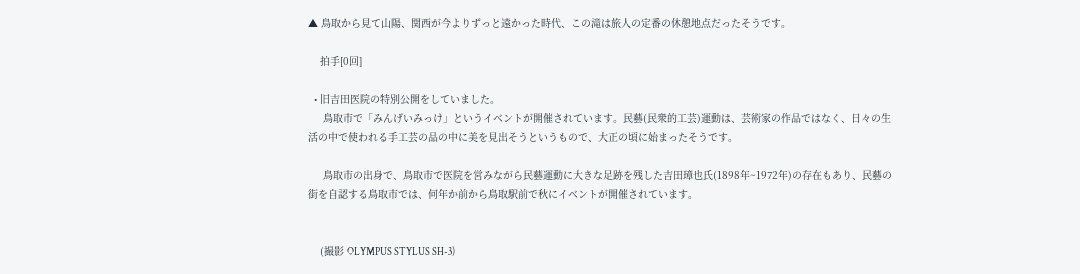▲ 鳥取から見て山陽、関西が今よりずっと遠かった時代、この滝は旅人の定番の休憩地点だったそうです。

    拍手[0回]

  • 旧吉田医院の特別公開をしていました。
     鳥取市で「みんげいみっけ」というイベントが開催されています。民藝(民衆的工芸)運動は、芸術家の作品ではなく、日々の生活の中で使われる手工芸の品の中に美を見出そうというもので、大正の頃に始まったそうです。

     鳥取市の出身で、鳥取市で医院を営みながら民藝運動に大きな足跡を残した吉田璋也氏(1898年~1972年)の存在もあり、民藝の街を自認する鳥取市では、何年か前から鳥取駅前で秋にイベントが開催されています。


    (撮影 OLYMPUS STYLUS SH-3)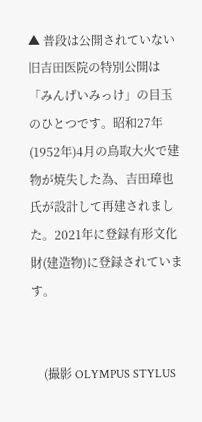▲ 普段は公開されていない旧吉田医院の特別公開は「みんげいみっけ」の目玉のひとつです。昭和27年(1952年)4月の鳥取大火で建物が焼失した為、吉田璋也氏が設計して再建されました。2021年に登録有形文化財(建造物)に登録されています。


    (撮影 OLYMPUS STYLUS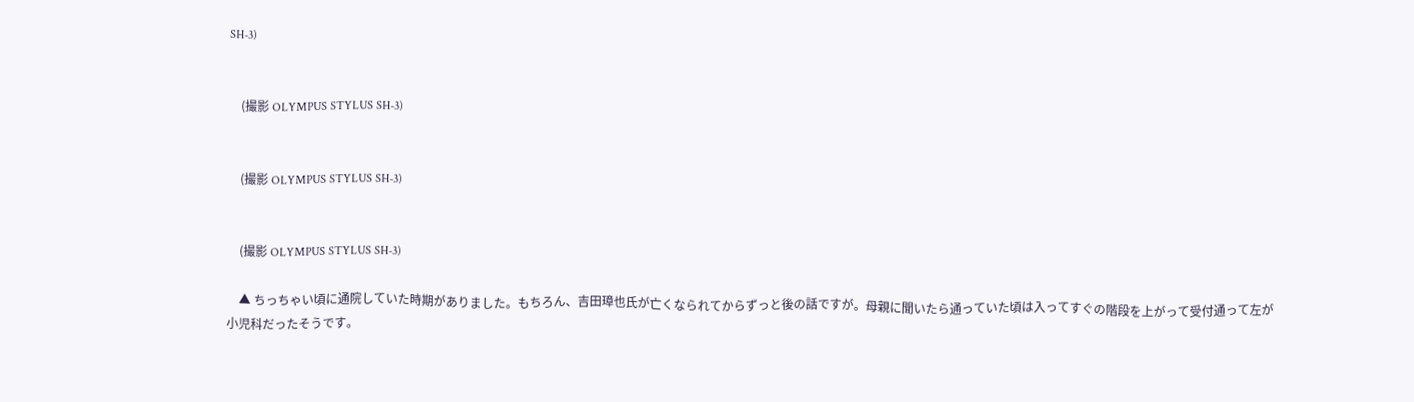SH-3)


    (撮影 OLYMPUS STYLUS SH-3)


    (撮影 OLYMPUS STYLUS SH-3)


    (撮影 OLYMPUS STYLUS SH-3)

    ▲ ちっちゃい頃に通院していた時期がありました。もちろん、吉田璋也氏が亡くなられてからずっと後の話ですが。母親に聞いたら通っていた頃は入ってすぐの階段を上がって受付通って左が小児科だったそうです。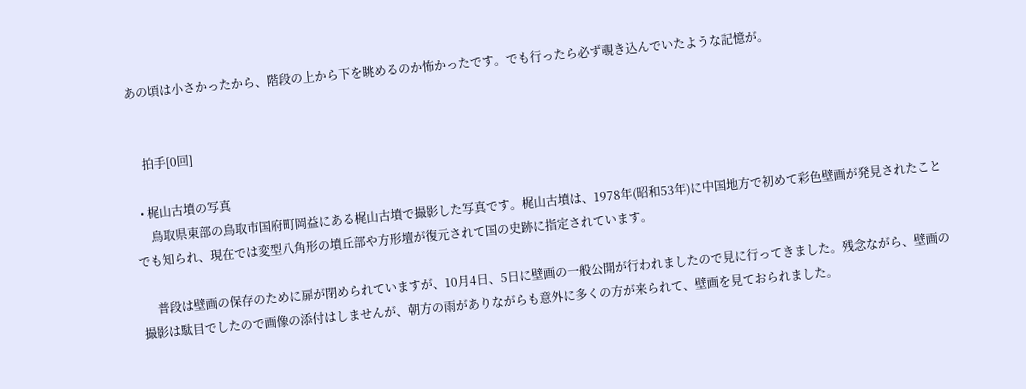あの頃は小さかったから、階段の上から下を眺めるのか怖かったです。でも行ったら必ず覗き込んでいたような記憶が。


    拍手[0回]

  • 梶山古墳の写真
     鳥取県東部の鳥取市国府町岡益にある梶山古墳で撮影した写真です。梶山古墳は、1978年(昭和53年)に中国地方で初めて彩色壁画が発見されたことでも知られ、現在では変型八角形の墳丘部や方形壇が復元されて国の史跡に指定されています。

     普段は壁画の保存のために扉が閉められていますが、10月4日、5日に壁画の一般公開が行われましたので見に行ってきました。残念ながら、壁画の撮影は駄目でしたので画像の添付はしませんが、朝方の雨がありながらも意外に多くの方が来られて、壁画を見ておられました。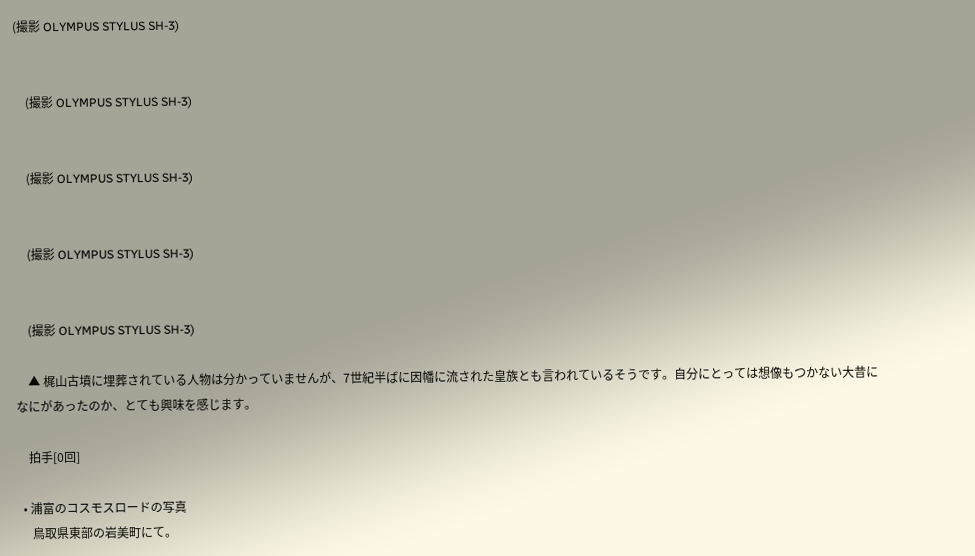(撮影 OLYMPUS STYLUS SH-3)


    (撮影 OLYMPUS STYLUS SH-3)


    (撮影 OLYMPUS STYLUS SH-3)


    (撮影 OLYMPUS STYLUS SH-3)


    (撮影 OLYMPUS STYLUS SH-3)

    ▲ 梶山古墳に埋葬されている人物は分かっていませんが、7世紀半ばに因幡に流された皇族とも言われているそうです。自分にとっては想像もつかない大昔になにがあったのか、とても興味を感じます。

    拍手[0回]

  • 浦富のコスモスロードの写真
     鳥取県東部の岩美町にて。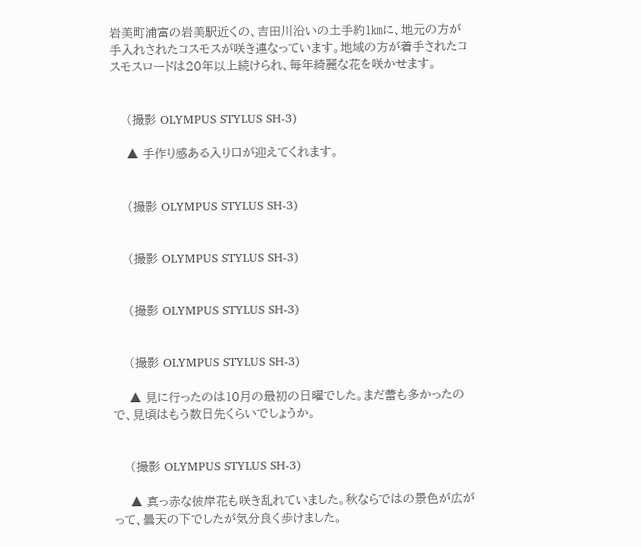岩美町浦富の岩美駅近くの、吉田川沿いの土手約1㎞に、地元の方が手入れされたコスモスが咲き連なっています。地域の方が着手されたコスモスロードは20年以上続けられ、毎年綺麗な花を咲かせます。


    (撮影 OLYMPUS STYLUS SH-3)

    ▲ 手作り感ある入り口が迎えてくれます。


    (撮影 OLYMPUS STYLUS SH-3)


    (撮影 OLYMPUS STYLUS SH-3)


    (撮影 OLYMPUS STYLUS SH-3)


    (撮影 OLYMPUS STYLUS SH-3)

    ▲ 見に行ったのは10月の最初の日曜でした。まだ蕾も多かったので、見頃はもう数日先くらいでしょうか。


    (撮影 OLYMPUS STYLUS SH-3)

    ▲ 真っ赤な彼岸花も咲き乱れていました。秋ならではの景色が広がって、曇天の下でしたが気分良く歩けました。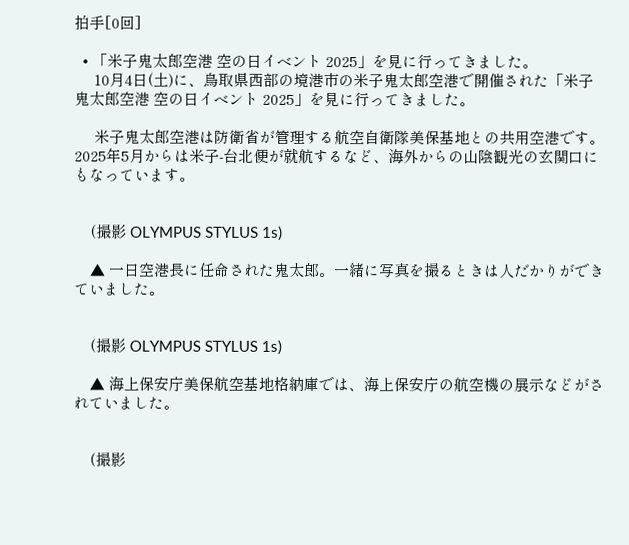拍手[0回]

  • 「米子鬼太郎空港 空の日イベント 2025」を見に行ってきました。
     10月4日(土)に、鳥取県西部の境港市の米子鬼太郎空港で開催された「米子鬼太郎空港 空の日イベント 2025」を見に行ってきました。

     米子鬼太郎空港は防衛省が管理する航空自衛隊美保基地との共用空港です。2025年5月からは米子-台北便が就航するなど、海外からの山陰観光の玄関口にもなっています。


    (撮影 OLYMPUS STYLUS 1s)

    ▲ 一日空港長に任命された鬼太郎。一緒に写真を撮るときは人だかりができていました。


    (撮影 OLYMPUS STYLUS 1s)

    ▲ 海上保安庁美保航空基地格納庫では、海上保安庁の航空機の展示などがされていました。


    (撮影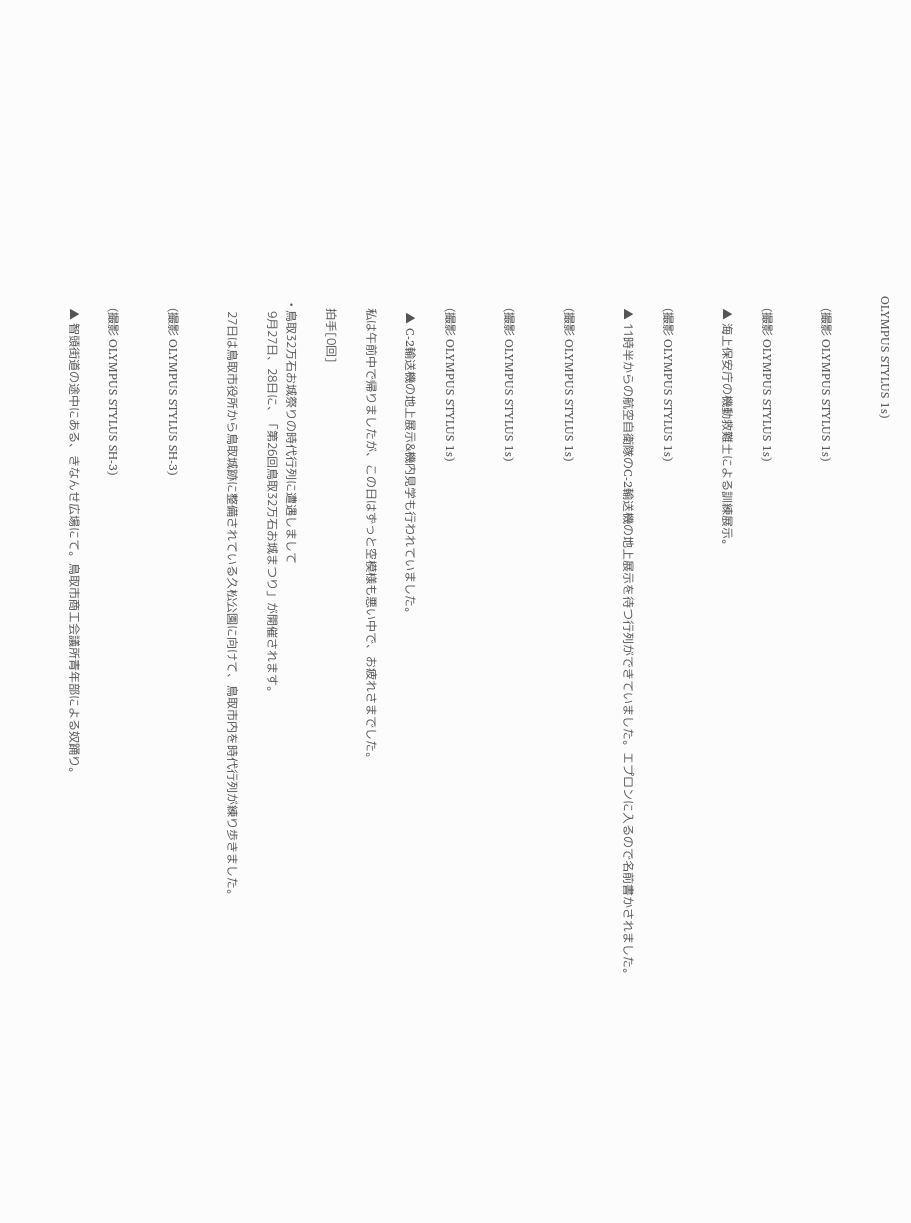OLYMPUS STYLUS 1s)


    (撮影 OLYMPUS STYLUS 1s)


    (撮影 OLYMPUS STYLUS 1s)

    ▲ 海上保安庁の機動救難士による訓練展示。


    (撮影 OLYMPUS STYLUS 1s)

    ▲ 11時半からの航空自衛隊のC-2輸送機の地上展示を待つ行列ができていました。エプロンに入るので名前書かされました。


    (撮影 OLYMPUS STYLUS 1s)


    (撮影 OLYMPUS STYLUS 1s)


    (撮影 OLYMPUS STYLUS 1s)

    ▲ C-2輸送機の地上展示&機内見学も行われていました。

    私は午前中で帰りましたが、この日はずっと空模様も悪い中で、お疲れさまでした。

    拍手[0回]

  • 鳥取32万石お城祭りの時代行列に遭遇しまして
     9月27日、28日に、「第26回鳥取32万石お城まつり」が開催されます。

     27日は鳥取市役所から鳥取城跡に整備されている久松公園に向けて、鳥取市内を時代行列が練り歩きました。


    (撮影 OLYMPUS STYLUS SH-3)


    (撮影 OLYMPUS STYLUS SH-3)

    ▲ 智頭街道の途中にある、きなんせ広場にて。鳥取市商工会議所青年部による奴踊り。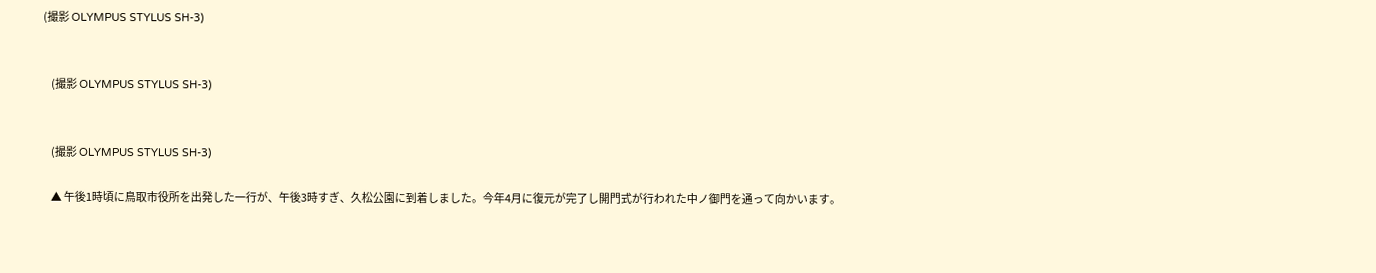(撮影 OLYMPUS STYLUS SH-3)


    (撮影 OLYMPUS STYLUS SH-3)


    (撮影 OLYMPUS STYLUS SH-3)

    ▲ 午後1時頃に鳥取市役所を出発した一行が、午後3時すぎ、久松公園に到着しました。今年4月に復元が完了し開門式が行われた中ノ御門を通って向かいます。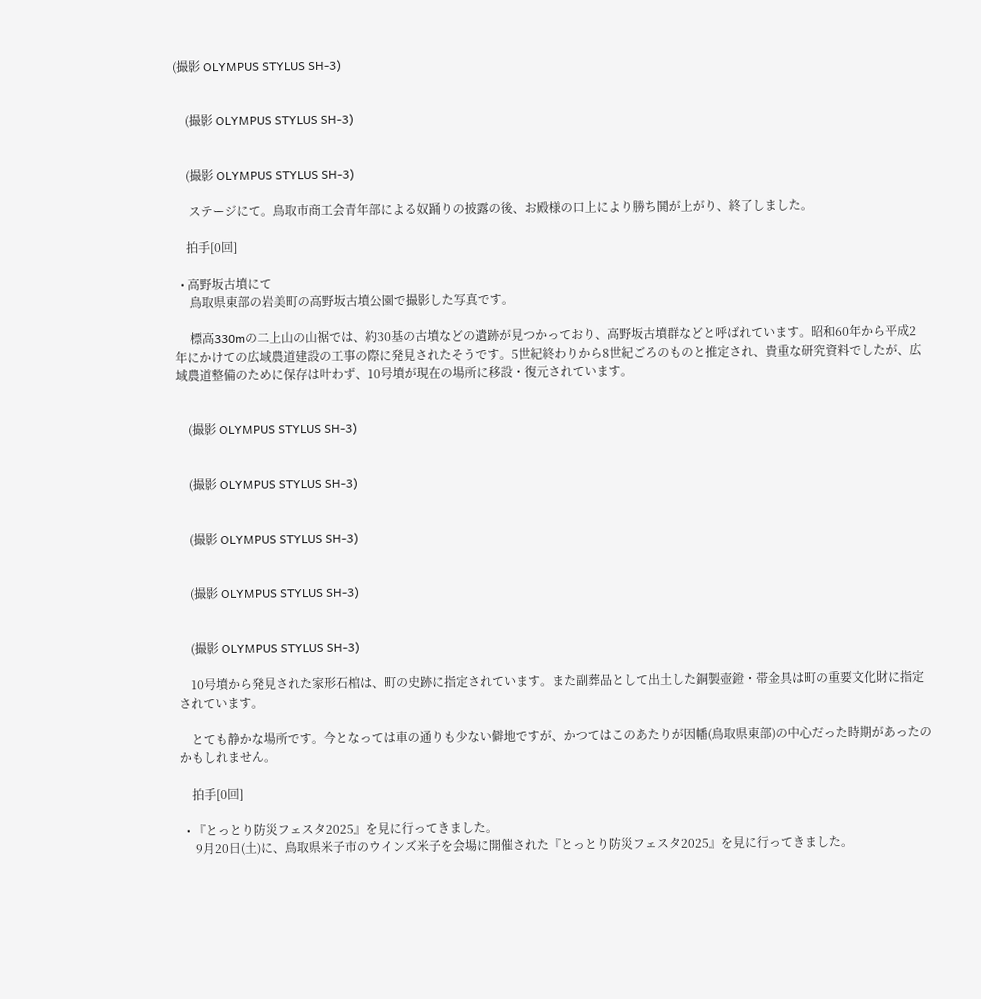(撮影 OLYMPUS STYLUS SH-3)


    (撮影 OLYMPUS STYLUS SH-3)


    (撮影 OLYMPUS STYLUS SH-3)

     ステージにて。鳥取市商工会青年部による奴踊りの披露の後、お殿様の口上により勝ち鬨が上がり、終了しました。

    拍手[0回]

  • 高野坂古墳にて
     鳥取県東部の岩美町の高野坂古墳公園で撮影した写真です。

     標高330mの二上山の山裾では、約30基の古墳などの遺跡が見つかっており、高野坂古墳群などと呼ばれています。昭和60年から平成2年にかけての広域農道建設の工事の際に発見されたそうです。5世紀終わりから8世紀ごろのものと推定され、貴重な研究資料でしたが、広域農道整備のために保存は叶わず、10号墳が現在の場所に移設・復元されています。


    (撮影 OLYMPUS STYLUS SH-3)


    (撮影 OLYMPUS STYLUS SH-3)


    (撮影 OLYMPUS STYLUS SH-3)


    (撮影 OLYMPUS STYLUS SH-3)


    (撮影 OLYMPUS STYLUS SH-3)

    10号墳から発見された家形石棺は、町の史跡に指定されています。また副葬品として出土した銅製壺鐙・帯金具は町の重要文化財に指定されています。

    とても静かな場所です。今となっては車の通りも少ない僻地ですが、かつてはこのあたりが因幡(鳥取県東部)の中心だった時期があったのかもしれません。

    拍手[0回]

  • 『とっとり防災フェスタ2025』を見に行ってきました。
     9月20日(土)に、鳥取県米子市のウインズ米子を会場に開催された『とっとり防災フェスタ2025』を見に行ってきました。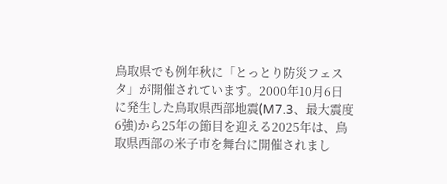鳥取県でも例年秋に「とっとり防災フェスタ」が開催されています。2000年10月6日に発生した鳥取県西部地震(M7.3、最大震度6強)から25年の節目を迎える2025年は、鳥取県西部の米子市を舞台に開催されまし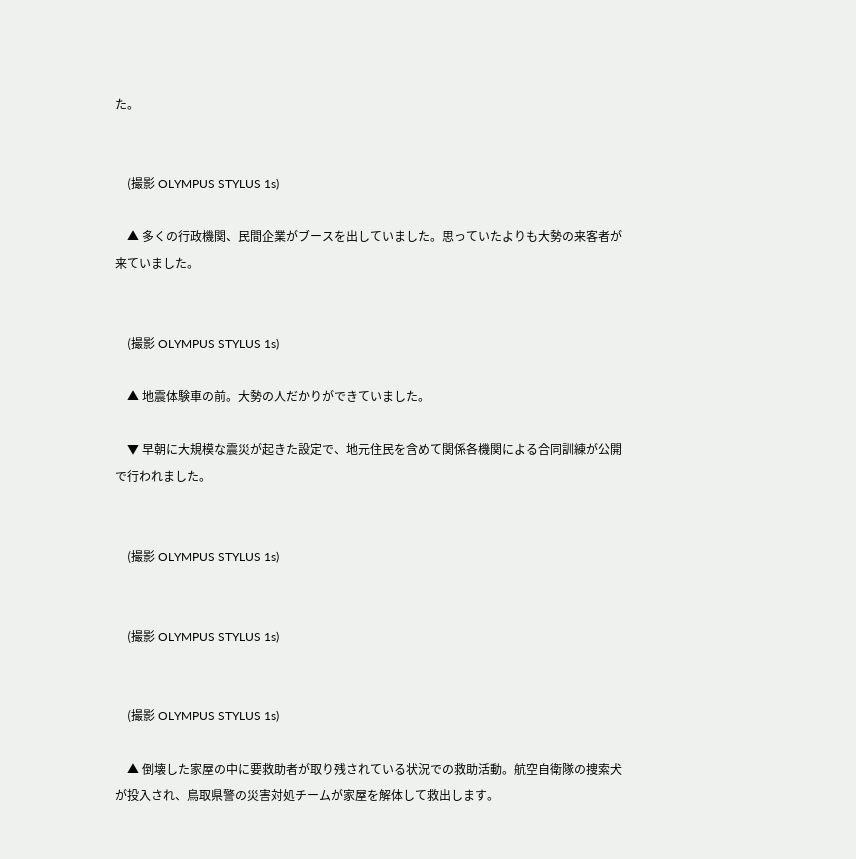た。


    (撮影 OLYMPUS STYLUS 1s)

    ▲ 多くの行政機関、民間企業がブースを出していました。思っていたよりも大勢の来客者が来ていました。


    (撮影 OLYMPUS STYLUS 1s)

    ▲ 地震体験車の前。大勢の人だかりができていました。

    ▼ 早朝に大規模な震災が起きた設定で、地元住民を含めて関係各機関による合同訓練が公開で行われました。


    (撮影 OLYMPUS STYLUS 1s)


    (撮影 OLYMPUS STYLUS 1s)


    (撮影 OLYMPUS STYLUS 1s)

    ▲ 倒壊した家屋の中に要救助者が取り残されている状況での救助活動。航空自衛隊の捜索犬が投入され、鳥取県警の災害対処チームが家屋を解体して救出します。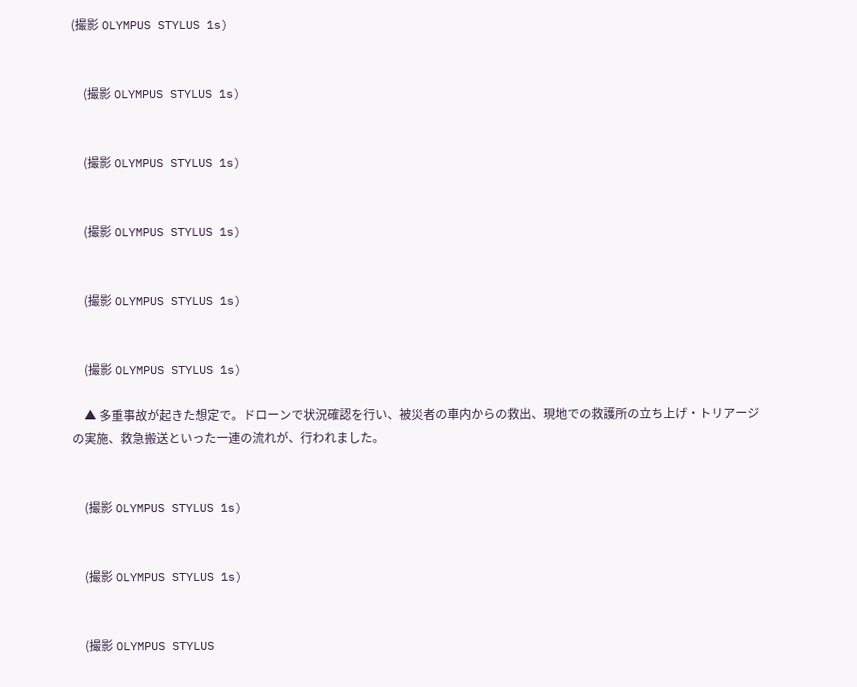(撮影 OLYMPUS STYLUS 1s)


    (撮影 OLYMPUS STYLUS 1s)


    (撮影 OLYMPUS STYLUS 1s)


    (撮影 OLYMPUS STYLUS 1s)


    (撮影 OLYMPUS STYLUS 1s)


    (撮影 OLYMPUS STYLUS 1s)

    ▲ 多重事故が起きた想定で。ドローンで状況確認を行い、被災者の車内からの救出、現地での救護所の立ち上げ・トリアージの実施、救急搬送といった一連の流れが、行われました。


    (撮影 OLYMPUS STYLUS 1s)


    (撮影 OLYMPUS STYLUS 1s)


    (撮影 OLYMPUS STYLUS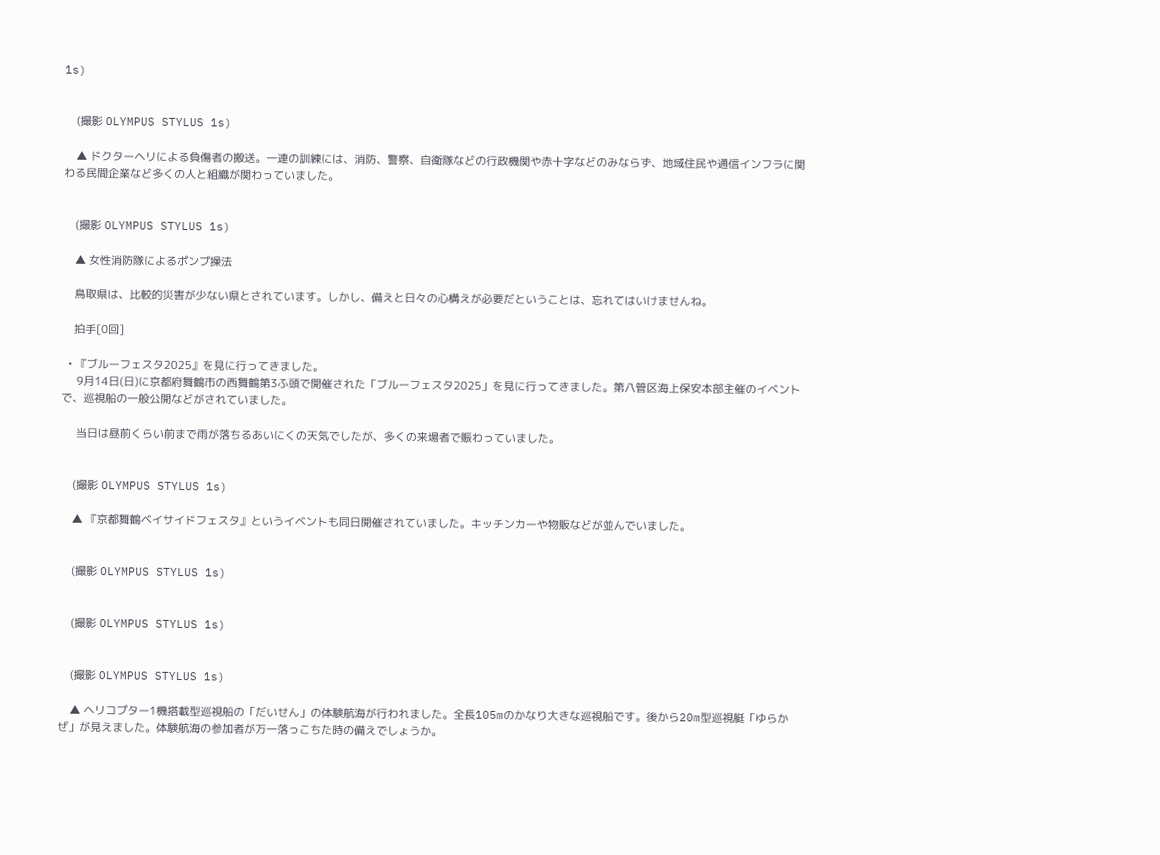1s)


    (撮影 OLYMPUS STYLUS 1s)

    ▲ ドクターヘリによる負傷者の搬送。一連の訓練には、消防、警察、自衛隊などの行政機関や赤十字などのみならず、地域住民や通信インフラに関わる民間企業など多くの人と組織が関わっていました。


    (撮影 OLYMPUS STYLUS 1s)

    ▲ 女性消防隊によるポンプ操法

    鳥取県は、比較的災害が少ない県とされています。しかし、備えと日々の心構えが必要だということは、忘れてはいけませんね。

    拍手[0回]

  • 『ブルーフェスタ2025』を見に行ってきました。
     9月14日(日)に京都府舞鶴市の西舞鶴第3ふ頭で開催された「ブルーフェスタ2025」を見に行ってきました。第八管区海上保安本部主催のイベントで、巡視船の一般公開などがされていました。

     当日は昼前くらい前まで雨が落ちるあいにくの天気でしたが、多くの来場者で賑わっていました。


    (撮影 OLYMPUS STYLUS 1s)

    ▲ 『京都舞鶴ベイサイドフェスタ』というイベントも同日開催されていました。キッチンカーや物販などが並んでいました。


    (撮影 OLYMPUS STYLUS 1s)


    (撮影 OLYMPUS STYLUS 1s)


    (撮影 OLYMPUS STYLUS 1s)

    ▲ ヘリコプター1機搭載型巡視船の「だいせん」の体験航海が行われました。全長105mのかなり大きな巡視船です。後から20m型巡視艇「ゆらかぜ」が見えました。体験航海の参加者が万一落っこちた時の備えでしょうか。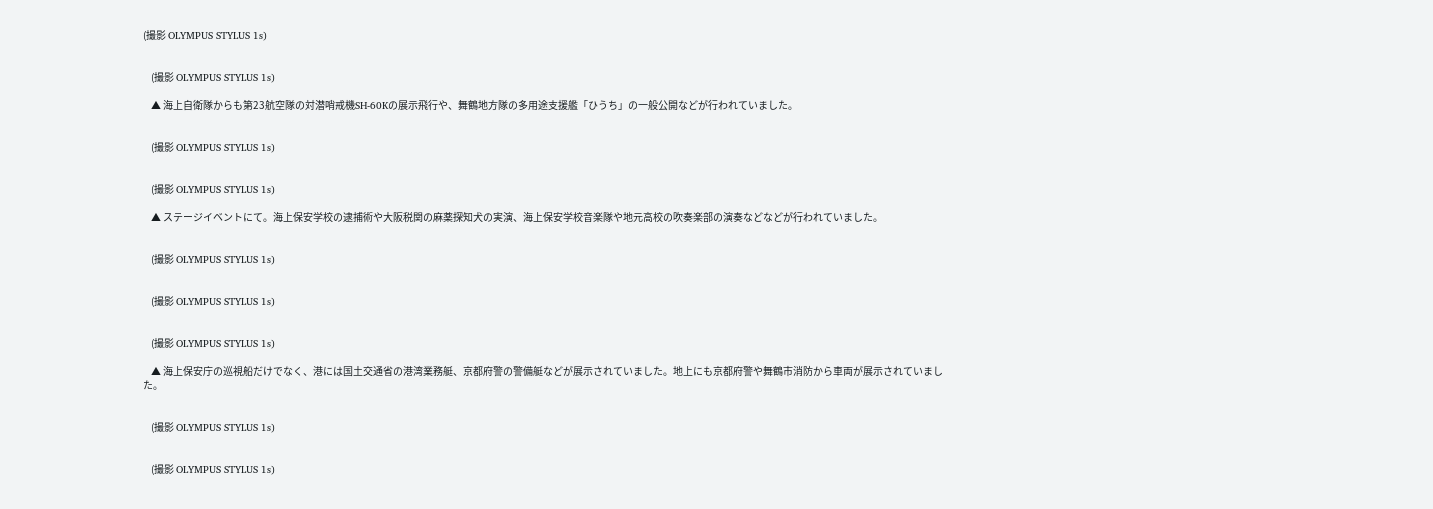(撮影 OLYMPUS STYLUS 1s)


    (撮影 OLYMPUS STYLUS 1s)

    ▲ 海上自衛隊からも第23航空隊の対潜哨戒機SH-60Kの展示飛行や、舞鶴地方隊の多用途支援艦「ひうち」の一般公開などが行われていました。


    (撮影 OLYMPUS STYLUS 1s)


    (撮影 OLYMPUS STYLUS 1s)

    ▲ ステージイベントにて。海上保安学校の逮捕術や大阪税関の麻薬探知犬の実演、海上保安学校音楽隊や地元高校の吹奏楽部の演奏などなどが行われていました。


    (撮影 OLYMPUS STYLUS 1s)


    (撮影 OLYMPUS STYLUS 1s)


    (撮影 OLYMPUS STYLUS 1s)

    ▲ 海上保安庁の巡視船だけでなく、港には国土交通省の港湾業務艇、京都府警の警備艇などが展示されていました。地上にも京都府警や舞鶴市消防から車両が展示されていました。


    (撮影 OLYMPUS STYLUS 1s)


    (撮影 OLYMPUS STYLUS 1s)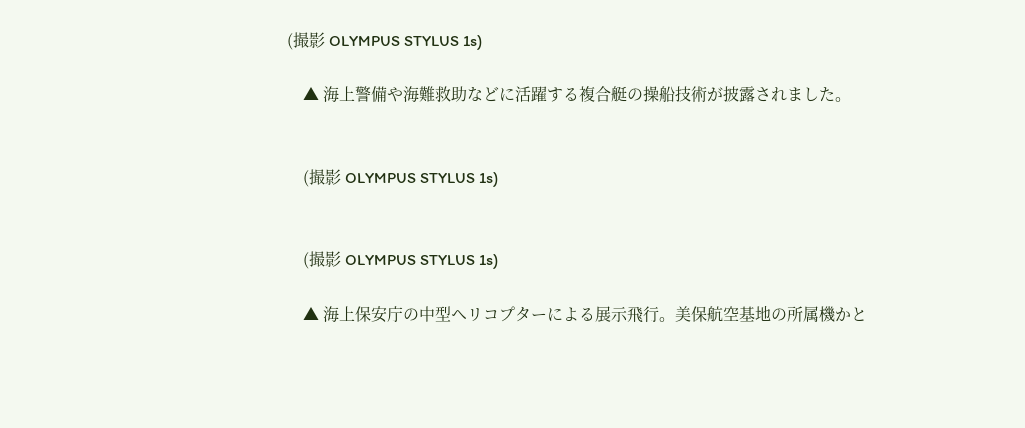(撮影 OLYMPUS STYLUS 1s)

    ▲ 海上警備や海難救助などに活躍する複合艇の操船技術が披露されました。


    (撮影 OLYMPUS STYLUS 1s)


    (撮影 OLYMPUS STYLUS 1s)

    ▲ 海上保安庁の中型ヘリコプターによる展示飛行。美保航空基地の所属機かと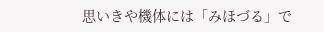思いきや機体には「みほづる」で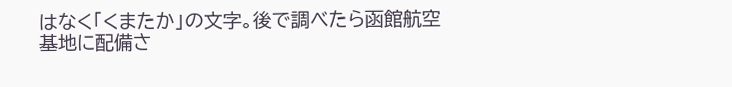はなく「くまたか」の文字。後で調べたら函館航空基地に配備さ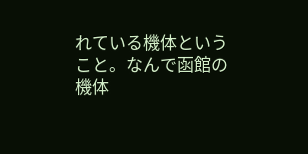れている機体ということ。なんで函館の機体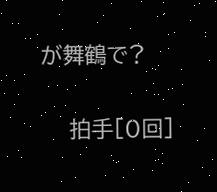が舞鶴で?

    拍手[0回]